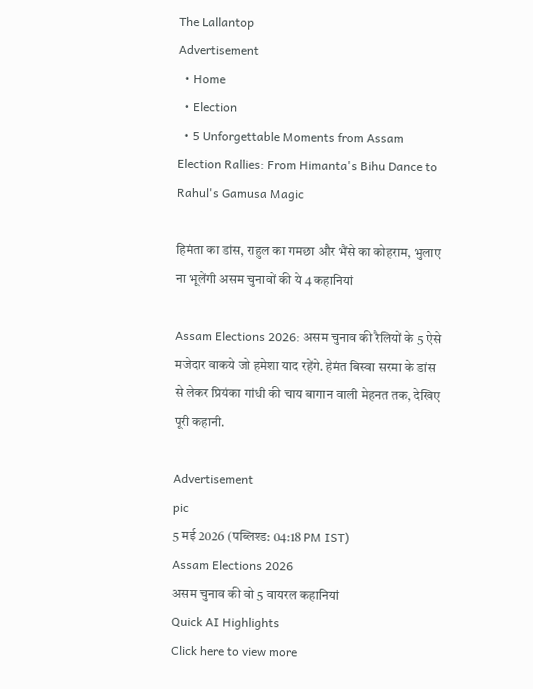The Lallantop
Advertisement
  • Home
  • Election
  • 5 Unforgettable Moments from Assam Election Rallies: From Himanta's Bihu Dance to Rahul's Gamusa Magic

हिमंता का डांस, राहुल का गमछा और भैंसे का कोहराम, भुलाए ना भूलेंगी असम चुनावों की ये 4 कहानियां

Assam Elections 2026: असम चुनाव की रैलियों के 5 ऐसे मजेदार वाकये जो हमेशा याद रहेंगे. हेमंत बिस्वा सरमा के डांस से लेकर प्रियंका गांधी की चाय बागान वाली मेहनत तक, देखिए पूरी कहानी.

Advertisement
pic
5 मई 2026 (पब्लिश्ड: 04:18 PM IST)
Assam Elections 2026
असम चुनाव की वो 5 वायरल कहानियां
Quick AI Highlights
Click here to view more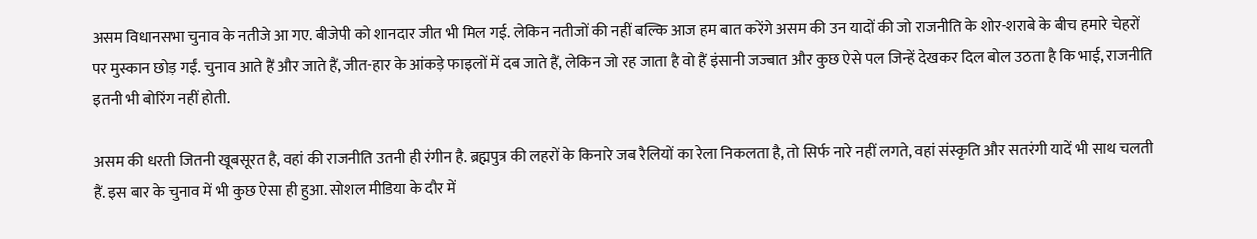असम विधानसभा चुनाव के नतीजे आ गए. बीजेपी को शानदार जीत भी मिल गई. लेकिन नतीजों की नहीं बल्कि आज हम बात करेंगे असम की उन यादों की जो राजनीति के शोर-शराबे के बीच हमारे चेहरों पर मुस्कान छोड़ गईं. चुनाव आते हैं और जाते हैं, जीत-हार के आंकड़े फाइलों में दब जाते हैं, लेकिन जो रह जाता है वो हैं इंसानी जज्बात और कुछ ऐसे पल जिन्हें देखकर दिल बोल उठता है कि भाई, राजनीति इतनी भी बोरिंग नहीं होती.

असम की धरती जितनी खूबसूरत है, वहां की राजनीति उतनी ही रंगीन है. ब्रह्मपुत्र की लहरों के किनारे जब रैलियों का रेला निकलता है, तो सिर्फ नारे नहीं लगते, वहां संस्कृति और सतरंगी यादें भी साथ चलती हैं. इस बार के चुनाव में भी कुछ ऐसा ही हुआ. सोशल मीडिया के दौर में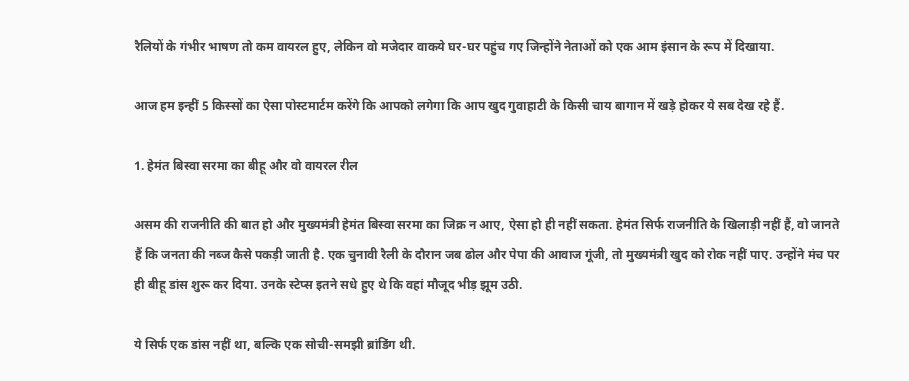रैलियों के गंभीर भाषण तो कम वायरल हुए, लेकिन वो मजेदार वाकये घर-घर पहुंच गए जिन्होंने नेताओं को एक आम इंसान के रूप में दिखाया.

आज हम इन्हीं 5 किस्सों का ऐसा पोस्टमार्टम करेंगे कि आपको लगेगा कि आप खुद गुवाहाटी के किसी चाय बागान में खड़े होकर ये सब देख रहे हैं.

1. हेमंत बिस्वा सरमा का बीहू और वो वायरल रील

असम की राजनीति की बात हो और मुख्यमंत्री हेमंत बिस्वा सरमा का जिक्र न आए, ऐसा हो ही नहीं सकता. हेमंत सिर्फ राजनीति के खिलाड़ी नहीं हैं, वो जानते हैं कि जनता की नब्ज कैसे पकड़ी जाती है. एक चुनावी रैली के दौरान जब ढोल और पेपा की आवाज गूंजी, तो मुख्यमंत्री खुद को रोक नहीं पाए. उन्होंने मंच पर ही बीहू डांस शुरू कर दिया. उनके स्टेप्स इतने सधे हुए थे कि वहां मौजूद भीड़ झूम उठी.

ये सिर्फ एक डांस नहीं था, बल्कि एक सोची-समझी ब्रांडिंग थी.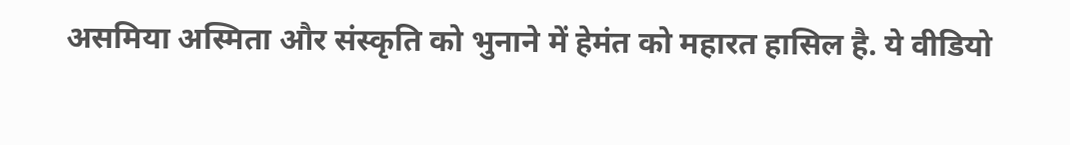असमिया अस्मिता और संस्कृति को भुनाने में हेमंत को महारत हासिल है. ये वीडियो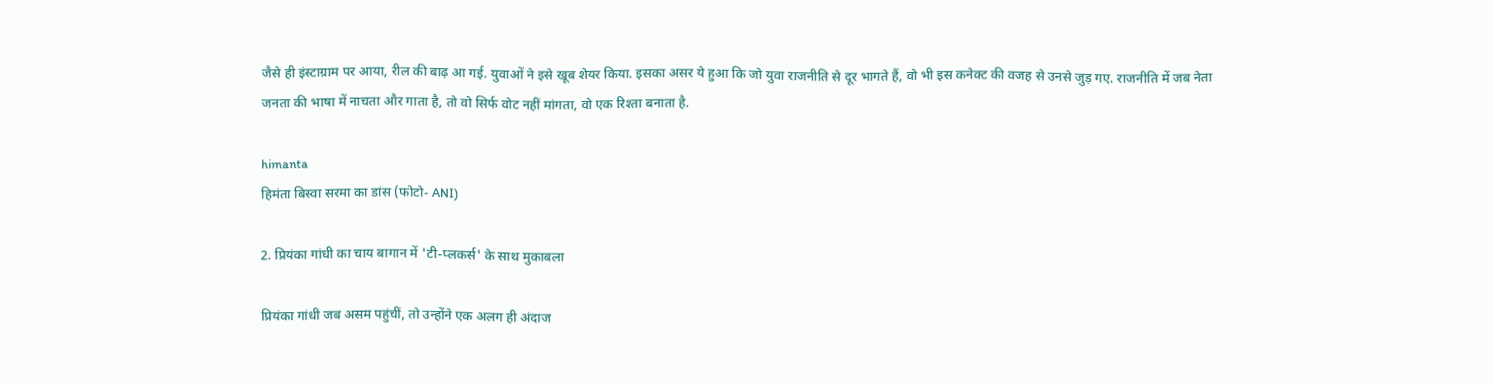जैसे ही इंस्टाग्राम पर आया, रील की बाढ़ आ गई. युवाओं ने इसे खूब शेयर किया. इसका असर ये हुआ कि जो युवा राजनीति से दूर भागते हैं, वो भी इस कनेक्ट की वजह से उनसे जुड़ गए. राजनीति में जब नेता जनता की भाषा में नाचता और गाता है, तो वो सिर्फ वोट नहीं मांगता, वो एक रिश्ता बनाता है.

himanta
हिमंता बिस्वा सरमा का डांस (फोटो- ANI)

2. प्रियंका गांधी का चाय बागान में 'टी-प्लकर्स' के साथ मुकाबला

प्रियंका गांधी जब असम पहुंचीं, तो उन्होंने एक अलग ही अंदाज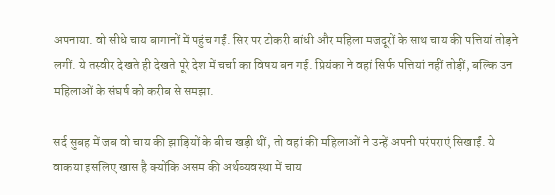अपनाया. वो सीधे चाय बागानों में पहुंच गईं. सिर पर टोकरी बांधी और महिला मजदूरों के साथ चाय की पत्तियां तोड़ने लगीं. ये तस्वीर देखते ही देखते पूरे देश में चर्चा का विषय बन गई. प्रियंका ने वहां सिर्फ पत्तियां नहीं तोड़ीं, बल्कि उन महिलाओं के संघर्ष को करीब से समझा.

सर्द सुबह में जब वो चाय की झाड़ियों के बीच खड़ी थीं, तो वहां की महिलाओं ने उन्हें अपनी परंपराएं सिखाईं. ये वाकया इसलिए खास है क्योंकि असम की अर्थव्यवस्था में चाय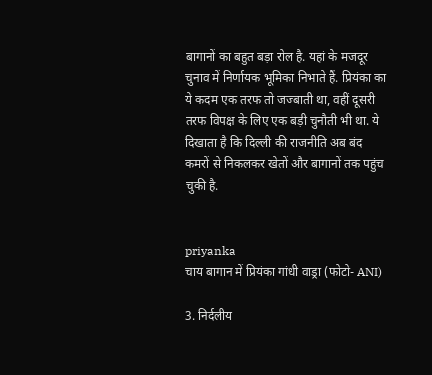बागानों का बहुत बड़ा रोल है. यहां के मजदूर चुनाव में निर्णायक भूमिका निभाते हैं. प्रियंका का ये कदम एक तरफ तो जज्बाती था, वहीं दूसरी तरफ विपक्ष के लिए एक बड़ी चुनौती भी था. ये दिखाता है कि दिल्ली की राजनीति अब बंद कमरों से निकलकर खेतों और बागानों तक पहुंच चुकी है.


priyanka
चाय बागान में प्रियंका गांधी वाड्रा (फोटो- ANI)

3. निर्दलीय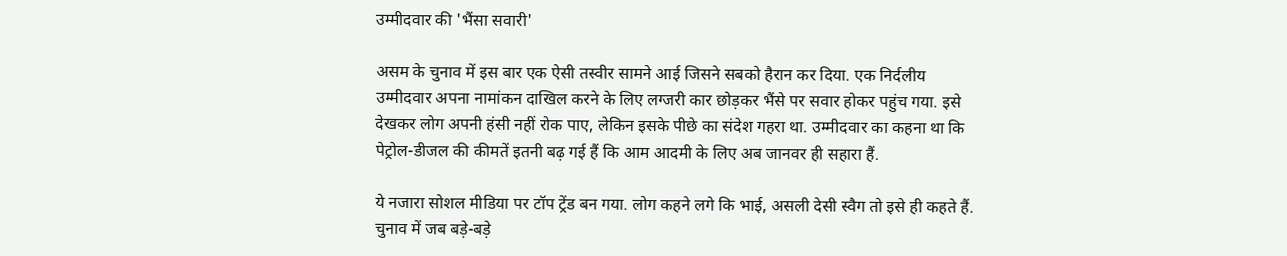उम्मीदवार की 'भैंसा सवारी'

असम के चुनाव में इस बार एक ऐसी तस्वीर सामने आई जिसने सबको हैरान कर दिया. एक निर्दलीय उम्मीदवार अपना नामांकन दाखिल करने के लिए लग्जरी कार छोड़कर भैंसे पर सवार होकर पहुंच गया. इसे देखकर लोग अपनी हंसी नहीं रोक पाए, लेकिन इसके पीछे का संदेश गहरा था. उम्मीदवार का कहना था कि पेट्रोल-डीजल की कीमतें इतनी बढ़ गई हैं कि आम आदमी के लिए अब जानवर ही सहारा हैं.

ये नजारा सोशल मीडिया पर टॉप ट्रेंड बन गया. लोग कहने लगे कि भाई, असली देसी स्वैग तो इसे ही कहते हैं. चुनाव में जब बड़े-बड़े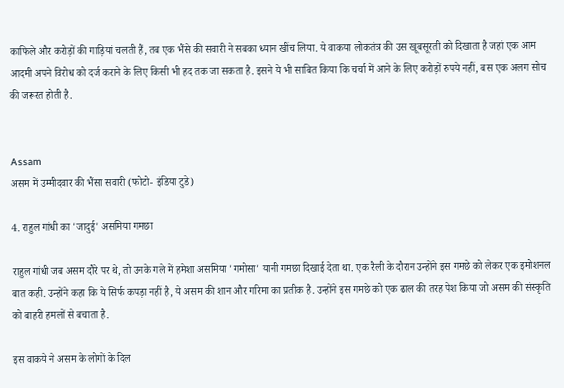काफिले और करोड़ों की गाड़ियां चलती हैं, तब एक भैंसे की सवारी ने सबका ध्यान खींच लिया. ये वाकया लोकतंत्र की उस खूबसूरती को दिखाता है जहां एक आम आदमी अपने विरोध को दर्ज कराने के लिए किसी भी हद तक जा सकता है. इसने ये भी साबित किया कि चर्चा में आने के लिए करोड़ों रुपये नहीं, बस एक अलग सोच की जरूरत होती है.


Assam
असम में उम्मीदवार की भैंसा सवारी (फोटो- इंडिया टुडे)

4. राहुल गांधी का 'जादुई' असमिया गमछा

राहुल गांधी जब असम दौरे पर थे, तो उनके गले में हमेशा असमिया 'गमोसा' यानी गमछा दिखाई देता था. एक रैली के दौरान उन्होंने इस गमछे को लेकर एक इमोशनल बात कही. उन्होंने कहा कि ये सिर्फ कपड़ा नहीं है, ये असम की शान और गरिमा का प्रतीक है. उन्होंने इस गमछे को एक ढाल की तरह पेश किया जो असम की संस्कृति को बाहरी हमलों से बचाता है.

इस वाकये ने असम के लोगों के दिल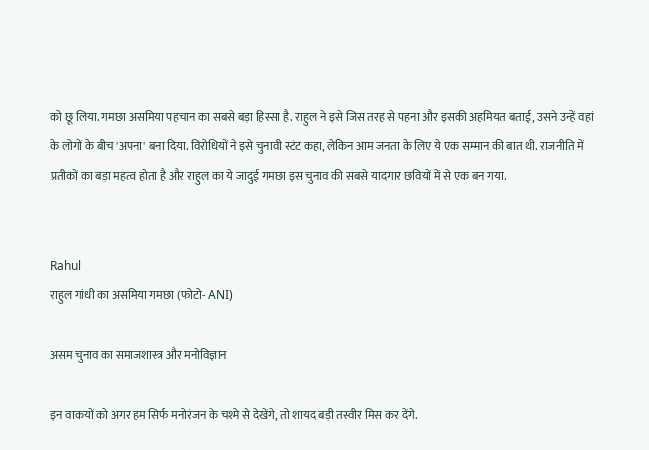को छू लिया. गमछा असमिया पहचान का सबसे बड़ा हिस्सा है. राहुल ने इसे जिस तरह से पहना और इसकी अहमियत बताई, उसने उन्हें वहां के लोगों के बीच 'अपना' बना दिया. विरोधियों ने इसे चुनावी स्टंट कहा, लेकिन आम जनता के लिए ये एक सम्मान की बात थी. राजनीति में प्रतीकों का बड़ा महत्व होता है और राहुल का ये जादुई गमछा इस चुनाव की सबसे यादगार छवियों में से एक बन गया.


Rahul
राहुल गांधी का असमिया गमछा (फोटो- ANI)

असम चुनाव का समाजशास्त्र और मनोविज्ञान

इन वाकयों को अगर हम सिर्फ मनोरंजन के चश्मे से देखेंगे, तो शायद बड़ी तस्वीर मिस कर देंगे.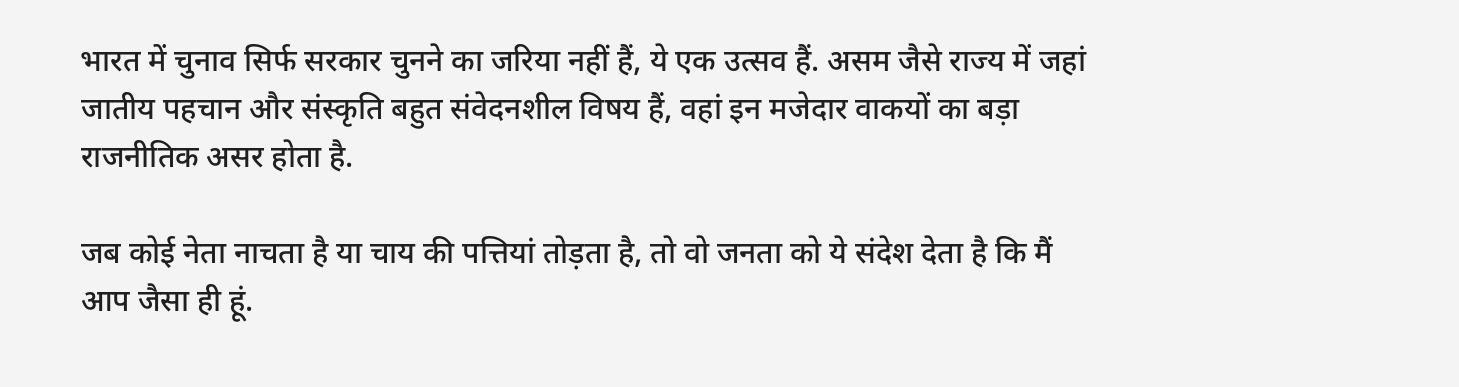भारत में चुनाव सिर्फ सरकार चुनने का जरिया नहीं हैं, ये एक उत्सव हैं. असम जैसे राज्य में जहां जातीय पहचान और संस्कृति बहुत संवेदनशील विषय हैं, वहां इन मजेदार वाकयों का बड़ा राजनीतिक असर होता है.

जब कोई नेता नाचता है या चाय की पत्तियां तोड़ता है, तो वो जनता को ये संदेश देता है कि मैं आप जैसा ही हूं.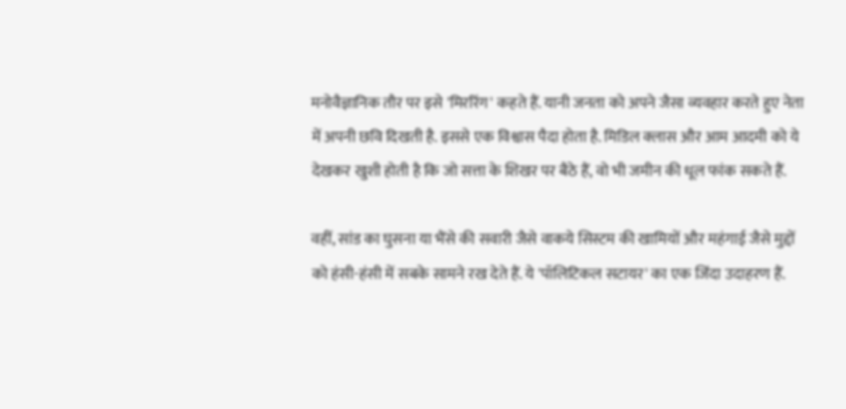मनोवैज्ञानिक तौर पर इसे 'मिररिंग' कहते हैं. यानी जनता को अपने जैसा व्यवहार करते हुए नेता में अपनी छवि दिखती है. इससे एक विश्वास पैदा होता है. मिडिल क्लास और आम आदमी को ये देखकर खुशी होती है कि जो सत्ता के शिखर पर बैठे हैं, वो भी जमीन की धूल फांक सकते हैं.

वहीं, सांड का घुसना या भैंसे की सवारी जैसे वाकये सिस्टम की खामियों और महंगाई जैसे मुद्दों को हंसी-हंसी में सबके सामने रख देते हैं. ये 'पॉलिटिकल सटायर' का एक जिंदा उदाहरण हैं.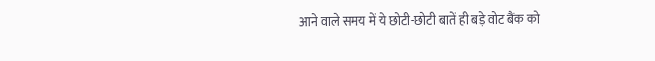आने वाले समय में ये छोटी-छोटी बातें ही बड़े वोट बैंक को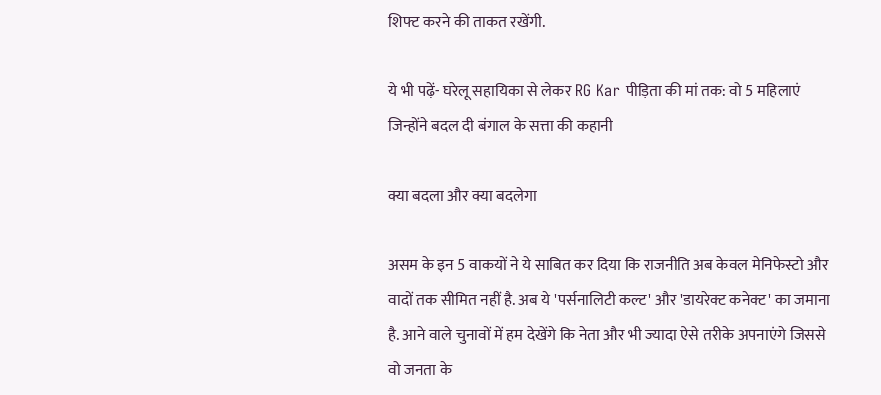शिफ्ट करने की ताकत रखेंगी.

ये भी पढ़ें- घरेलू सहायिका से लेकर RG Kar पीड़िता की मां तक: वो 5 महिलाएं जिन्होंने बदल दी बंगाल के सत्ता की कहानी

क्या बदला और क्या बदलेगा

असम के इन 5 वाकयों ने ये साबित कर दिया कि राजनीति अब केवल मेनिफेस्टो और वादों तक सीमित नहीं है. अब ये 'पर्सनालिटी कल्ट' और 'डायरेक्ट कनेक्ट' का जमाना है. आने वाले चुनावों में हम देखेंगे कि नेता और भी ज्यादा ऐसे तरीके अपनाएंगे जिससे वो जनता के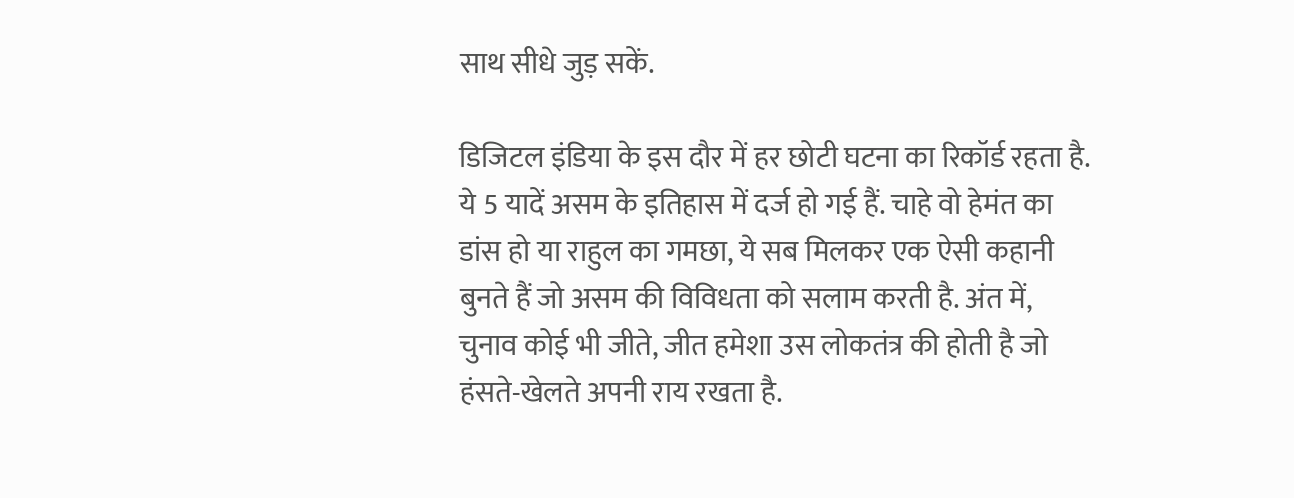साथ सीधे जुड़ सकें.

डिजिटल इंडिया के इस दौर में हर छोटी घटना का रिकॉर्ड रहता है. ये 5 यादें असम के इतिहास में दर्ज हो गई हैं. चाहे वो हेमंत का डांस हो या राहुल का गमछा, ये सब मिलकर एक ऐसी कहानी बुनते हैं जो असम की विविधता को सलाम करती है. अंत में, चुनाव कोई भी जीते, जीत हमेशा उस लोकतंत्र की होती है जो हंसते-खेलते अपनी राय रखता है.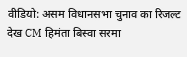वीडियो: असम विधानसभा चुनाव का रिजल्ट देख CM हिमंता बिस्वा सरमा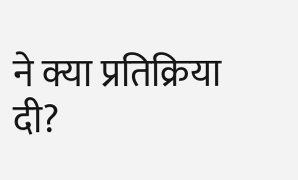ने क्या प्रतिक्रिया दी?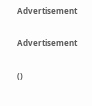Advertisement

Advertisement

()